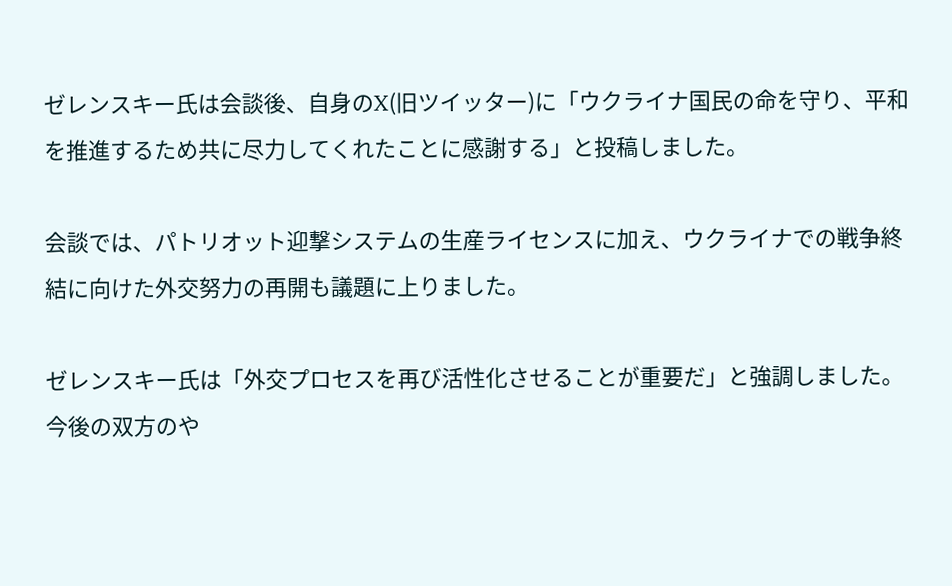ゼレンスキー氏は会談後、自身のX(旧ツイッター)に「ウクライナ国民の命を守り、平和を推進するため共に尽力してくれたことに感謝する」と投稿しました。

会談では、パトリオット迎撃システムの生産ライセンスに加え、ウクライナでの戦争終結に向けた外交努力の再開も議題に上りました。

ゼレンスキー氏は「外交プロセスを再び活性化させることが重要だ」と強調しました。今後の双方のや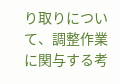り取りについて、調整作業に関与する考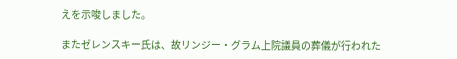えを示唆しました。

またゼレンスキー氏は、故リンジー・グラム上院議員の葬儀が行われた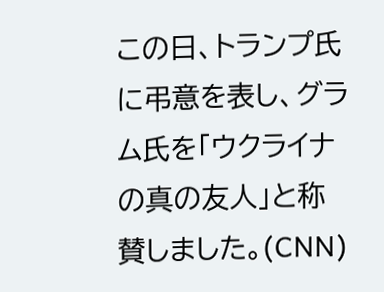この日、トランプ氏に弔意を表し、グラム氏を「ウクライナの真の友人」と称賛しました。(CNN)